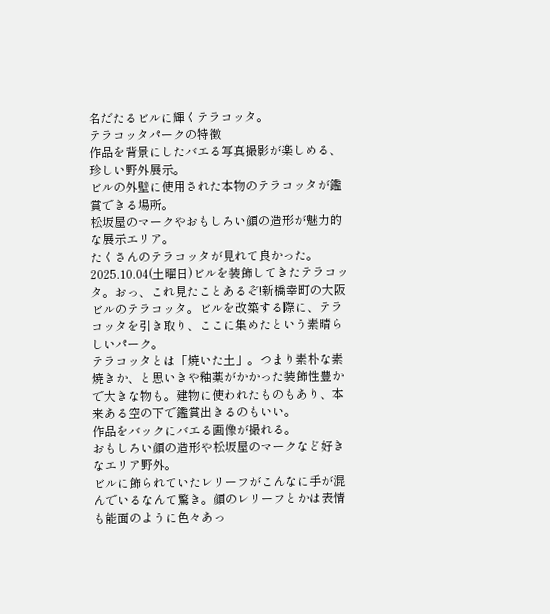名だたるビルに輝くテラコッタ。
テラコッタパークの特徴
作品を背景にしたバエる写真撮影が楽しめる、珍しい野外展示。
ビルの外壁に使用された本物のテラコッタが鑑賞できる場所。
松坂屋のマークやおもしろい顔の造形が魅力的な展示エリア。
たくさんのテラコッタが見れて良かった。
2025.10.04(土曜日)ビルを装飾してきたテラコッタ。おっ、これ見たことあるぞ!新橋幸町の大阪ビルのテラコッタ。ビルを改築する際に、テラコッタを引き取り、ここに集めたという素晴らしいパーク。
テラコッタとは「焼いた土」。つまり素朴な素焼きか、と思いきや釉薬がかかった装飾性豊かで大きな物も。建物に使われたものもあり、本来ある空の下で鑑賞出きるのもいい。
作品をバックにバエる画像が撮れる。
おもしろい顔の造形や松坂屋のマークなど好きなエリア野外。
ビルに飾られていたレリーフがこんなに手が混んでいるなんて驚き。顔のレリーフとかは表情も能面のように色々あっ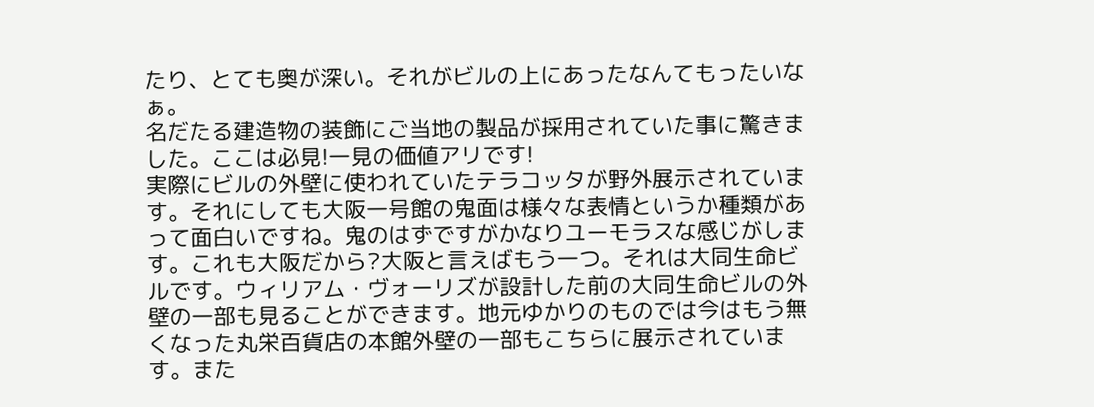たり、とても奥が深い。それがビルの上にあったなんてもったいなぁ。
名だたる建造物の装飾にご当地の製品が採用されていた事に驚きました。ここは必見!一見の価値アリです!
実際にビルの外壁に使われていたテラコッタが野外展示されています。それにしても大阪一号館の鬼面は様々な表情というか種類があって面白いですね。鬼のはずですがかなりユーモラスな感じがします。これも大阪だから?大阪と言えばもう一つ。それは大同生命ビルです。ウィリアム・ヴォーリズが設計した前の大同生命ビルの外壁の一部も見ることができます。地元ゆかりのものでは今はもう無くなった丸栄百貨店の本館外壁の一部もこちらに展示されています。また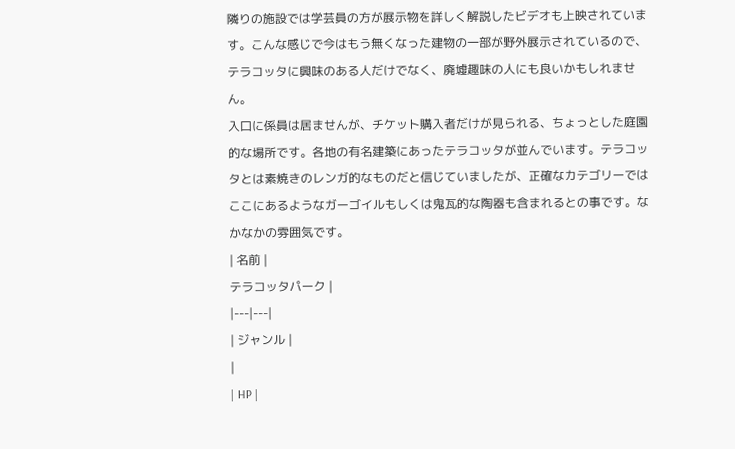隣りの施設では学芸員の方が展示物を詳しく解説したビデオも上映されています。こんな感じで今はもう無くなった建物の一部が野外展示されているので、テラコッタに興味のある人だけでなく、廃墟趣味の人にも良いかもしれません。
入口に係員は居ませんが、チケット購入者だけが見られる、ちょっとした庭園的な場所です。各地の有名建築にあったテラコッタが並んでいます。テラコッタとは素焼きのレンガ的なものだと信じていましたが、正確なカテゴリーではここにあるようなガーゴイルもしくは鬼瓦的な陶器も含まれるとの事です。なかなかの雰囲気です。
| 名前 |
テラコッタパーク |
|---|---|
| ジャンル |
|
| HP |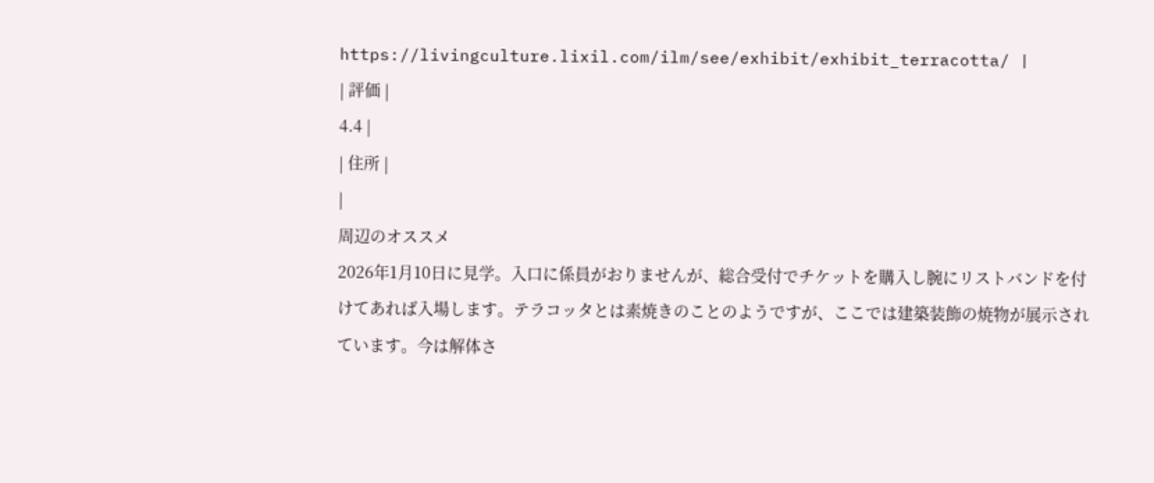https://livingculture.lixil.com/ilm/see/exhibit/exhibit_terracotta/ |
| 評価 |
4.4 |
| 住所 |
|
周辺のオススメ
2026年1月10日に見学。入口に係員がおりませんが、総合受付でチケットを購入し腕にリストバンドを付けてあれば入場します。テラコッタとは素焼きのことのようですが、ここでは建築装飾の焼物が展示されています。今は解体さ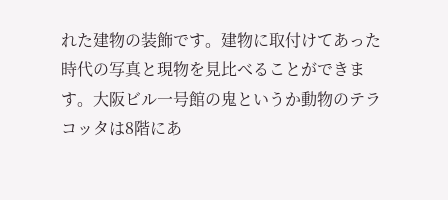れた建物の装飾です。建物に取付けてあった時代の写真と現物を見比べることができます。大阪ビル一号館の鬼というか動物のテラコッタは8階にあ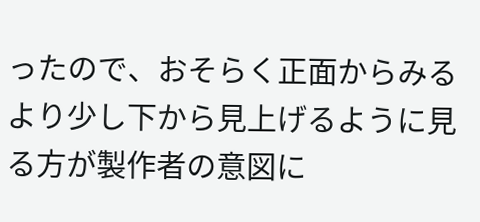ったので、おそらく正面からみるより少し下から見上げるように見る方が製作者の意図に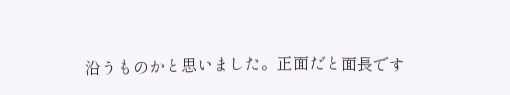沿うものかと思いました。正面だと面長です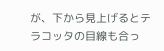が、下から見上げるとテラコッタの目線も合っ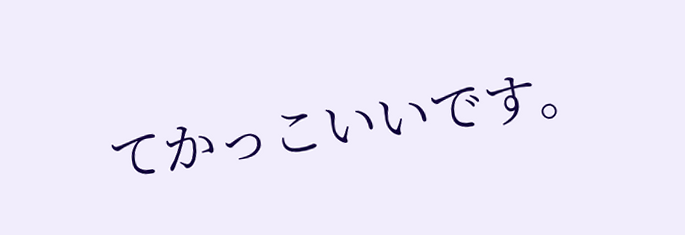てかっこいいです。